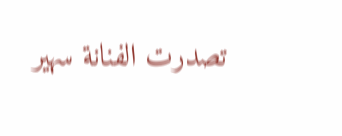تصدرت الفنانة سهير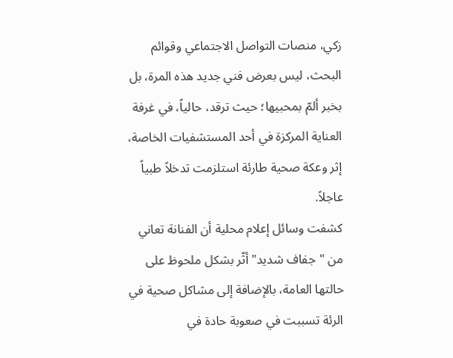زكي، منصات التواصل الاجتماعي وقوائم البحث، ليس بعرض فني جديد هذه المرة، بل بخبر ألمّ بمحبيها؛ حيث ترقد، حالياً، في غرفة العناية المركزة في أحد المستشفيات الخاصة، إثر وعكة صحية طارئة استلزمت تدخلاً طبياً عاجلاً.
كشفت وسائل إعلام محلية أن الفنانة تعاني من "جفاف شديد" أثّر بشكل ملحوظ على حالتها العامة، بالإضافة إلى مشاكل صحية في الرئة تسببت في صعوبة حادة في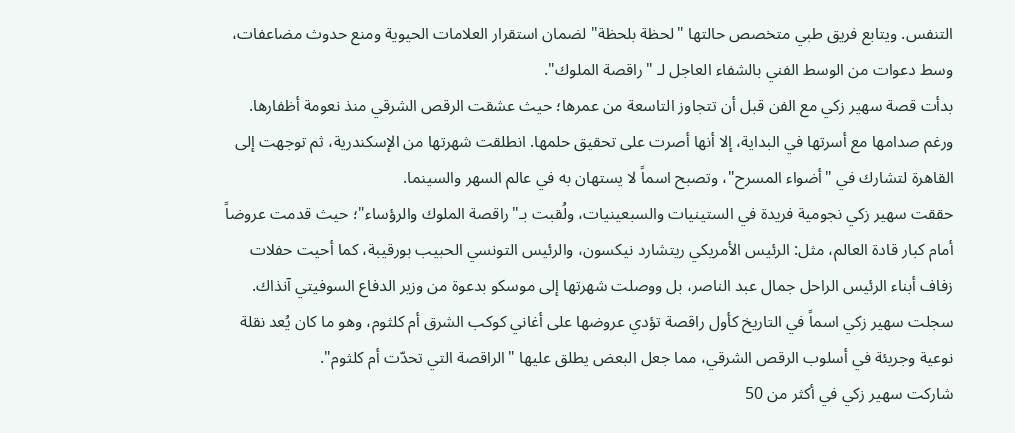التنفس. ويتابع فريق طبي متخصص حالتها "لحظة بلحظة" لضمان استقرار العلامات الحيوية ومنع حدوث مضاعفات، وسط دعوات من الوسط الفني بالشفاء العاجل لـ "راقصة الملوك".
بدأت قصة سهير زكي مع الفن قبل أن تتجاوز التاسعة من عمرها؛ حيث عشقت الرقص الشرقي منذ نعومة أظفارها. ورغم صدامها مع أسرتها في البداية، إلا أنها أصرت على تحقيق حلمها. انطلقت شهرتها من الإسكندرية، ثم توجهت إلى القاهرة لتشارك في "أضواء المسرح"، وتصبح اسماً لا يستهان به في عالم السهر والسينما.
حققت سهير زكي نجومية فريدة في الستينيات والسبعينيات، ولُقبت بـ"راقصة الملوك والرؤساء"؛ حيث قدمت عروضاً أمام كبار قادة العالم، مثل: الرئيس الأمريكي ريتشارد نيكسون، والرئيس التونسي الحبيب بورقيبة، كما أحيت حفلات زفاف أبناء الرئيس الراحل جمال عبد الناصر، بل ووصلت شهرتها إلى موسكو بدعوة من وزير الدفاع السوفيتي آنذاك.
سجلت سهير زكي اسماً في التاريخ كأول راقصة تؤدي عروضها على أغاني كوكب الشرق أم كلثوم، وهو ما كان يُعد نقلة نوعية وجريئة في أسلوب الرقص الشرقي، مما جعل البعض يطلق عليها "الراقصة التي تحدّت أم كلثوم".
شاركت سهير زكي في أكثر من 50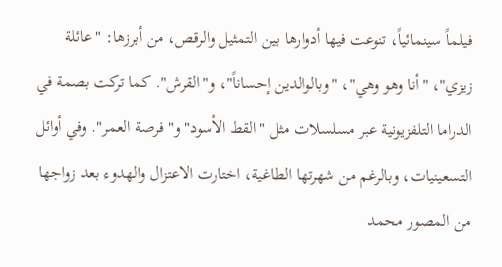فيلماً سينمائياً، تنوعت فيها أدوارها بين التمثيل والرقص، من أبرزها: "عائلة زيزي"، "أنا وهو وهي"، "وبالوالدين إحساناً"، و"القرش". كما تركت بصمة في الدراما التلفزيونية عبر مسلسلات مثل "القط الأسود" و"فرصة العمر". وفي أوائل التسعينيات، وبالرغم من شهرتها الطاغية، اختارت الاعتزال والهدوء بعد زواجها من المصور محمد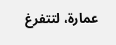عمارة، لتتفرغ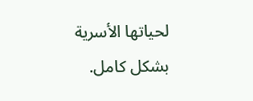لحياتها الأسرية بشكل كامل.